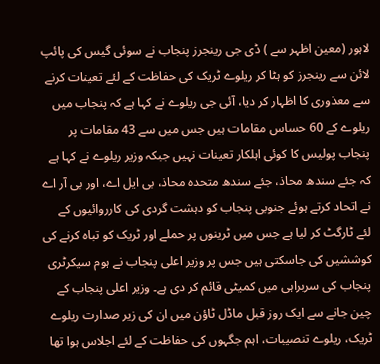لاہور (معین اظہر سے ) ڈی جی رینجرز پنجاب نے سوئی گیس کی پائپ لائن سے رینجرز کو ہٹا کر ریلوے ٹریک کی حفاظت کے لئے تعینات کرنے سے معذوری کا اظہار کر دیا، آئی جی ریلوے نے کہا ہے کہ پنجاب میں ریلوے کے 60 حساس مقامات ہیں جس میں سے 43 مقامات پر پنجاب پولیس کا کوئی اہلکار تعینات نہیں جبکہ وزیر ریلوے نے کہا ہے کہ جئے سندھ محاذ، جئے سندھ متحدہ محاذ، بی ایل اے، اور بی آر اے نے اتحاد کرتے ہوئے جنوبی پنجاب کو دہشت گردی کی کارروائیوں کے لئے ٹارگٹ کر لیا ہے جس میں ٹرینوں پر حملے اور ٹریک کو تباہ کرنے کی کوششیں کی جاسکتی ہیں جس پر وزیر اعلی پنجاب نے ہوم سیکرٹری پنجاب کی سربراہی میں کمیٹی قائم کر دی ہے۔ وزیر اعلی پنجاب کے چین جانے سے ایک روز قبل ماڈل ٹاؤن میں ان کی زیر صدارت ریلوے ٹریک، ریلوے تنصیبات، اہم جگہوں کی حفاظت کے لئے اجلاس ہوا تھا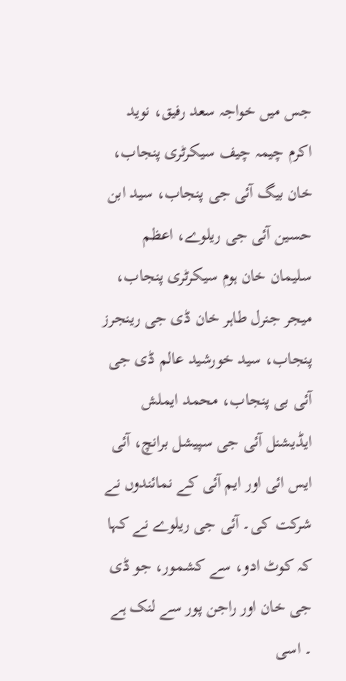جس میں خواجہ سعد رفیق، نوید اکرم چیمہ چیف سیکرٹری پنجاب، خان بیگ آئی جی پنجاب، سید ابن حسین آئی جی ریلوے، اعظم سلیمان خان ہوم سیکرٹری پنجاب، میجر جنرل طاہر خان ڈی جی رینجرز پنجاب، سید خورشید عالم ڈی جی آئی بی پنجاب، محمد ایملش ایڈیشنل آئی جی سپیشل برانچ، آئی ایس ائی اور ایم آئی کے نمائندوں نے شرکت کی۔ آئی جی ریلوے نے کہا کہ کوٹ ادو، سے کشمور، جو ڈی جی خان اور راجن پور سے لنک ہے ۔ اسی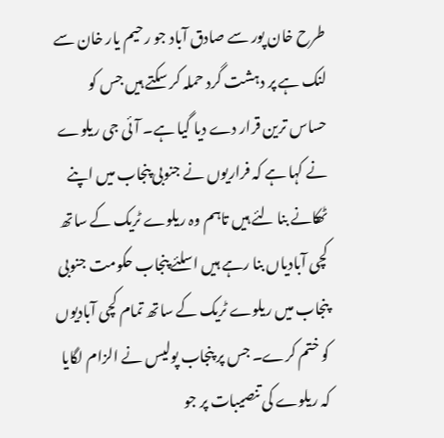طرح خان پور سے صادق آباد جو رحیم یار خان سے لنک ہے پر دہشت گرد حملہ کر سکتے ہیں جس کو حساس ترین قرار دے دیا گیا ہے۔ آئی جی ریلوے نے کہا ہے کہ فراریوں نے جنوبی پنجاب میں اپنے ٹھکانے بنا لئے ہیں تاہم وہ ریلوے ٹریک کے ساتھ کچی آبادیاں بنا رہے ہیں اسلئے پنجاب حکومت جنوبی پنجاب میں ریلوے ٹریک کے ساتھ تمام کچی آبادیوں کو ختم کرے۔ جس پر پنجاب پولیس نے الزام لگایا کہ ریلوے کی تنصیبات پر جو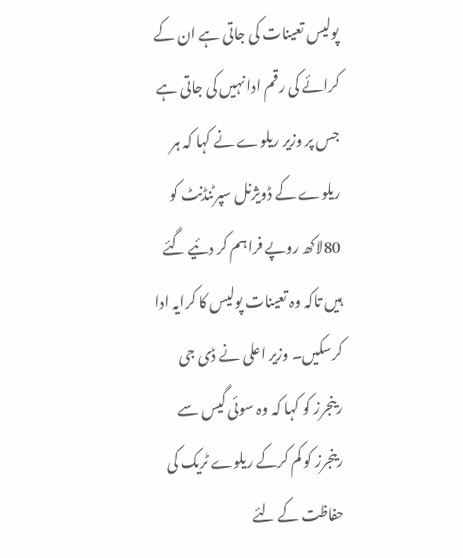پولیس تعینات کی جاتی ہے ان کے کرائے کی رقم ادا نہیں کی جاتی ہے جس پر وزیر ریلوے نے کہا کہ ہر ریلوے کے ڈویژنل سپرٹنڈنٹ کو 80لاکھ روپے فراہم کر دئیے گئے ہیں تاکہ وہ تعینات پولیس کا کرایہ ادا کرسکیں۔ وزیر اعلی نے ڈی جی رینجرز کو کہا کہ وہ سوئی گیس سے رینجرز کو کم کرکے ریلوے ٹریک کی حفاظت کے لئے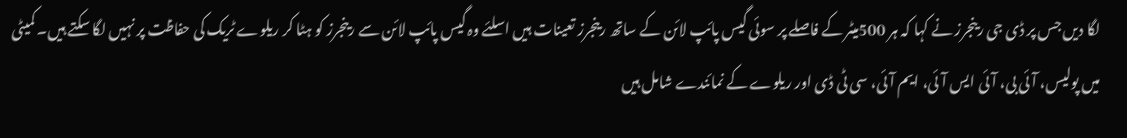لگا دیں جس پر ڈی جی رینجرز نے کہا کہ ہر 500میٹر کے فاصلے پر سوئی گیس پائپ لائن کے ساتھ رینجرز تعینات ہیں اسلئے وہ گیس پائپ لائن سے رینجرز کو ہٹا کر ریلوے ٹریک کی حفاظت پر نہیں لگا سکتے ہیں۔ کمیٹی میں پولیس، آئی بی، آئی ایس آئی، ایم آئی، سی ٹی ڈی اور ریلوے کے نمائندے شامل ہیں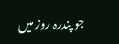جو پندرہ روز میں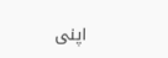اپنی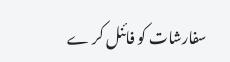سفارشات کو فائنل کر ے